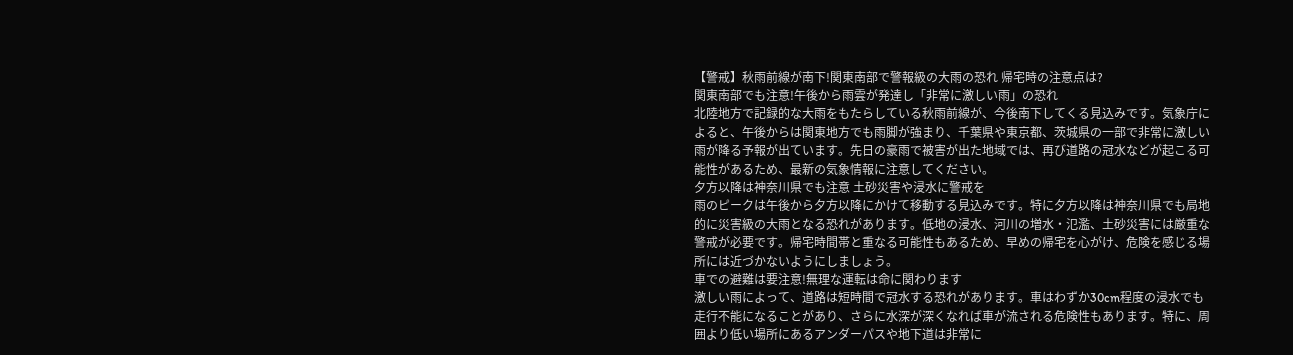【警戒】秋雨前線が南下!関東南部で警報級の大雨の恐れ 帰宅時の注意点は?
関東南部でも注意!午後から雨雲が発達し「非常に激しい雨」の恐れ
北陸地方で記録的な大雨をもたらしている秋雨前線が、今後南下してくる見込みです。気象庁によると、午後からは関東地方でも雨脚が強まり、千葉県や東京都、茨城県の一部で非常に激しい雨が降る予報が出ています。先日の豪雨で被害が出た地域では、再び道路の冠水などが起こる可能性があるため、最新の気象情報に注意してください。
夕方以降は神奈川県でも注意 土砂災害や浸水に警戒を
雨のピークは午後から夕方以降にかけて移動する見込みです。特に夕方以降は神奈川県でも局地的に災害級の大雨となる恐れがあります。低地の浸水、河川の増水・氾濫、土砂災害には厳重な警戒が必要です。帰宅時間帯と重なる可能性もあるため、早めの帰宅を心がけ、危険を感じる場所には近づかないようにしましょう。
車での避難は要注意!無理な運転は命に関わります
激しい雨によって、道路は短時間で冠水する恐れがあります。車はわずか30cm程度の浸水でも走行不能になることがあり、さらに水深が深くなれば車が流される危険性もあります。特に、周囲より低い場所にあるアンダーパスや地下道は非常に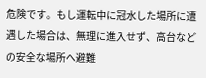危険です。もし運転中に冠水した場所に遭遇した場合は、無理に進入せず、高台などの安全な場所へ避難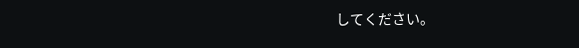してください。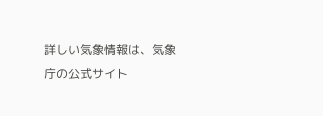詳しい気象情報は、気象庁の公式サイト